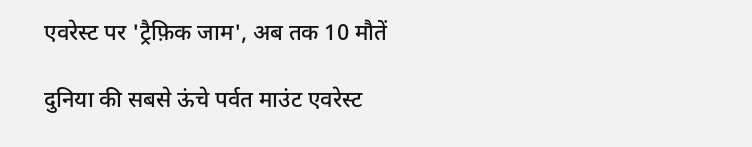एवरेस्ट पर 'ट्रैफ़िक जाम', अब तक 10 मौतें

दुनिया की सबसे ऊंचे पर्वत माउंट एवरेस्ट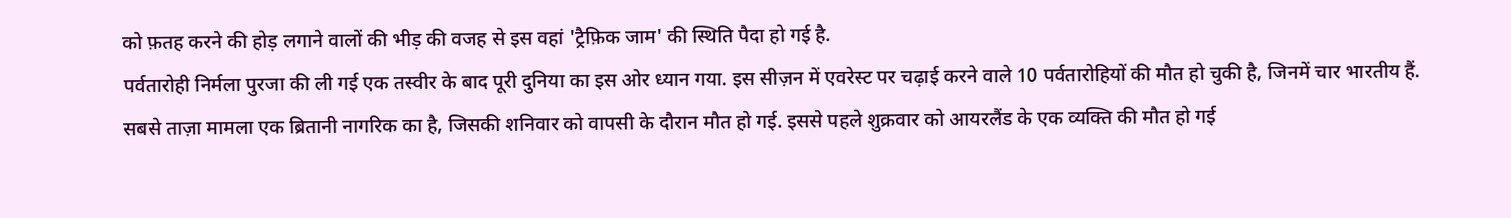को फ़तह करने की होड़ लगाने वालों की भीड़ की वजह से इस वहां 'ट्रैफ़िक जाम' की स्थिति पैदा हो गई है.
पर्वतारोही निर्मला पुरजा की ली गई एक तस्वीर के बाद पूरी दुनिया का इस ओर ध्यान गया. इस सीज़न में एवरेस्ट पर चढ़ाई करने वाले 10 पर्वतारोहियों की मौत हो चुकी है, जिनमें चार भारतीय हैं.
सबसे ताज़ा मामला एक ब्रितानी नागरिक का है, जिसकी शनिवार को वापसी के दौरान मौत हो गई. इससे पहले शुक्रवार को आयरलैंड के एक व्यक्ति की मौत हो गई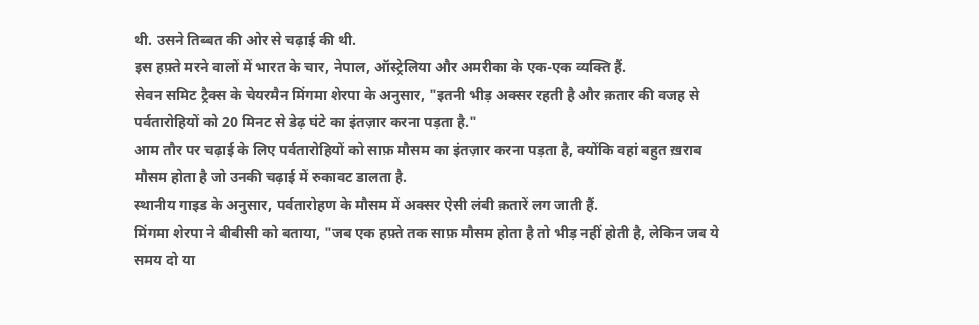थी. उसने तिब्बत की ओर से चढ़ाई की थी.
इस हफ़्ते मरने वालों में भारत के चार, नेपाल, ऑस्ट्रेलिया और अमरीका के एक-एक व्यक्ति हैं.
सेवन समिट ट्रैक्स के चेयरमैन मिंगमा शेरपा के अनुसार, "इतनी भीड़ अक्सर रहती है और क़तार की वजह से पर्वतारोहियों को 20 मिनट से डेढ़ घंटे का इंतज़ार करना पड़ता है."
आम तौर पर चढ़ाई के लिए पर्वतारोहियों को साफ़ मौसम का इंतज़ार करना पड़ता है, क्योंकि वहां बहुत ख़राब मौसम होता है जो उनकी चढ़ाई में रुकावट डालता है.
स्थानीय गाइड के अनुसार, पर्वतारोहण के मौसम में अक्सर ऐसी लंबी क़तारें लग जाती हैं.
मिंगमा शेरपा ने बीबीसी को बताया, "जब एक हफ़्ते तक साफ़ मौसम होता है तो भीड़ नहीं होती है, लेकिन जब ये समय दो या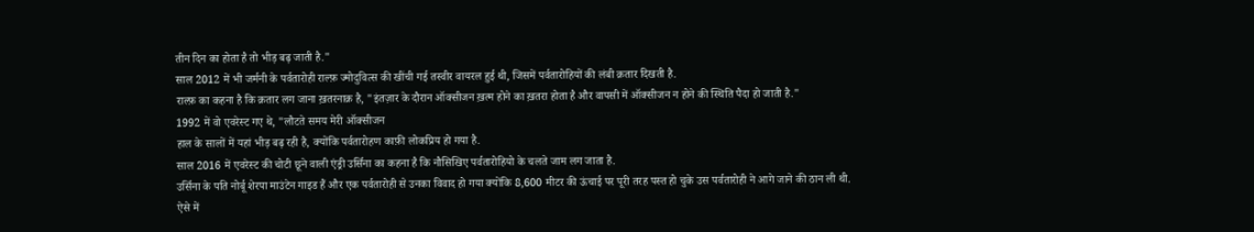तीन दिन का होता है तो भीड़ बढ़ जाती है."
साल 2012 में भी जर्मनी के पर्वतारोही राल्फ़ ज्मोदुवित्स की खींची गई तस्वीर वायरल हुई थी, जिसमें पर्वतारोहियों की लंबी क़तार दिखती है.
राल्फ़ का कहना है कि क़तार लग जाना ख़तरनाक़ है, "इंतज़ार के दौरान ऑक्सीजन ख़त्म होने का ख़तरा होता है और वापसी में ऑक्सीजन न होने की स्थिति पैदा हो जाती है."
1992 में वो एवरेस्ट गए थे, "लौटते समय मेरी ऑक्सीजन
हाल के सालों में यहां भीड़ बढ़ रही है, क्योंकि पर्वतारोहण काफ़ी लोकप्रिय हो गया है.
साल 2016 में एवरेस्ट की चोटी छूने वाली एंड्री उर्सिना का कहना है कि नौसिखिए पर्वतारोहियो के चलते जाम लग जाता है.
उर्सिना के पति नोर्बू शेरपा माउंटेन गाइड हैं और एक पर्वतारोही से उनका विवाद हो गया क्योंकि 8,600 मीटर की ऊंचाई पर पूरी तरह पस्त हो चुके उस पर्वतारोही ने आगे जाने की ठान ली थी.
ऐसे में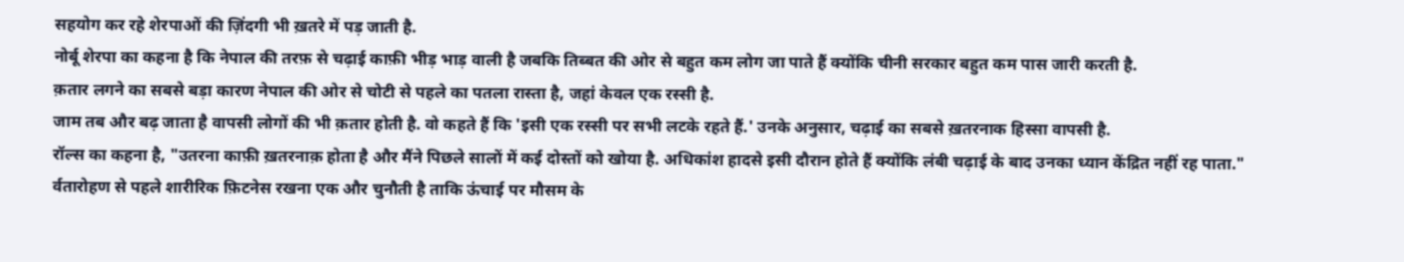सहयोग कर रहे शेरपाओं की ज़िंदगी भी ख़तरे में पड़ जाती है.
नोर्बू शेरपा का कहना है कि नेपाल की तरफ़ से चढ़ाई काफ़ी भीड़ भाड़ वाली है जबकि तिब्बत की ओर से बहुत कम लोग जा पाते हैं क्योंकि चीनी सरकार बहुत कम पास जारी करती है.
क़तार लगने का सबसे बड़ा कारण नेपाल की ओर से चोटी से पहले का पतला रास्ता है, जहां केवल एक रस्सी है.
जाम तब और बढ़ जाता है वापसी लोगों की भी क़तार होती है. वो कहते हैं कि 'इसी एक रस्सी पर सभी लटके रहते हैं.' उनके अनुसार, चढ़ाई का सबसे ख़तरनाक हिस्सा वापसी है.
रॉल्स का कहना है, "उतरना काफ़ी ख़तरनाक़ होता है और मैंने पिछले सालों में कई दोस्तों को खोया है. अधिकांश हादसे इसी दौरान होते हैं क्योंकि लंबी चढ़ाई के बाद उनका ध्यान केंद्रित नहीं रह पाता."
र्वतारोहण से पहले शारीरिक फ़िटनेस रखना एक और चुनौती है ताकि ऊंचाई पर मौसम के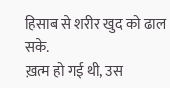हिसाब से शरीर खुद को ढाल सके.
ख़त्म हो गई थी, उस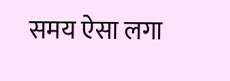समय ऐसा लगा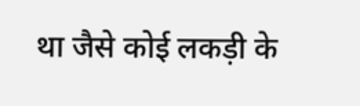था जैसे कोई लकड़ी के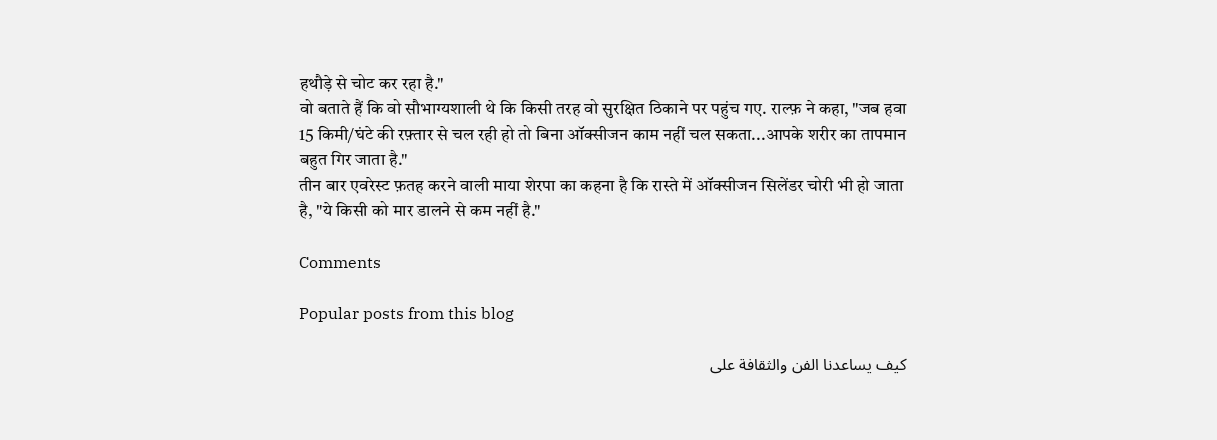हथौड़े से चोट कर रहा है."
वो बताते हैं कि वो सौभाग्यशाली थे कि किसी तरह वो सुरक्षित ठिकाने पर पहुंच गए. राल्फ़ ने कहा, "जब हवा 15 किमी/घंटे की रफ़्तार से चल रही हो तो बिना ऑक्सीजन काम नहीं चल सकता...आपके शरीर का तापमान बहुत गिर जाता है."
तीन बार एवरेस्ट फ़तह करने वाली माया शेरपा का कहना है कि रास्ते में ऑक्सीजन सिलेंडर चोरी भी हो जाता है, "ये किसी को मार डालने से कम नहीं है."

Comments

Popular posts from this blog

كيف يساعدنا الفن والثقافة على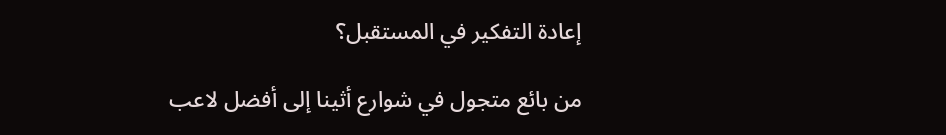إعادة التفكير في المستقبل؟

من بائع متجول في شوارع أثينا إلى أفضل لاعب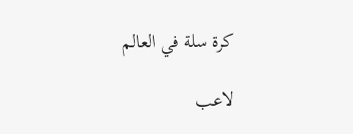كرة سلة في العالم

لاعب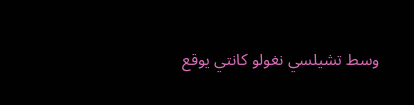وسط تشيلسي نغولو كانتي يوقع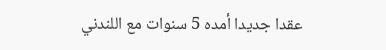عقدا جديدا أمده 5 سنوات مع اللندني